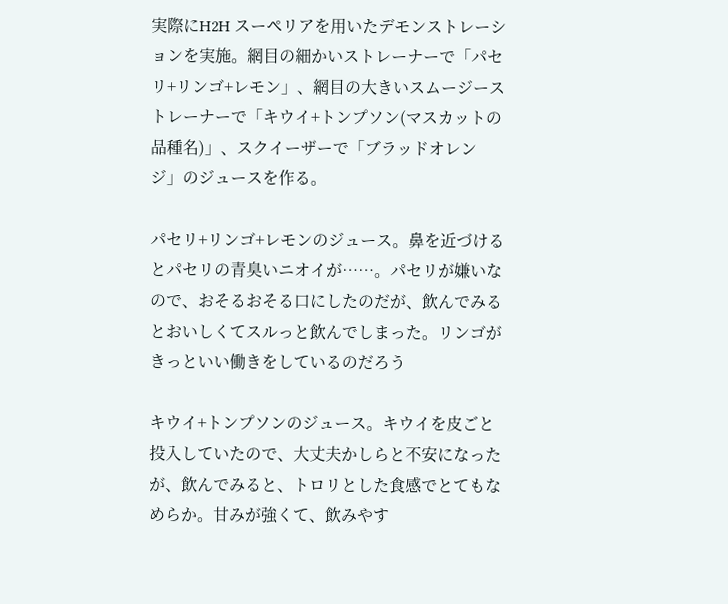実際にH2H スーペリアを用いたデモンストレーションを実施。網目の細かいストレーナーで「パセリ+リンゴ+レモン」、網目の大きいスムージーストレーナーで「キウイ+トンプソン(マスカットの品種名)」、スクイーザーで「ブラッドオレンジ」のジュースを作る。

パセリ+リンゴ+レモンのジュース。鼻を近づけるとパセリの青臭いニオイが……。パセリが嫌いなので、おそるおそる口にしたのだが、飲んでみるとおいしくてスルっと飲んでしまった。リンゴがきっといい働きをしているのだろう

キウイ+トンプソンのジュース。キウイを皮ごと投入していたので、大丈夫かしらと不安になったが、飲んでみると、トロリとした食感でとてもなめらか。甘みが強くて、飲みやす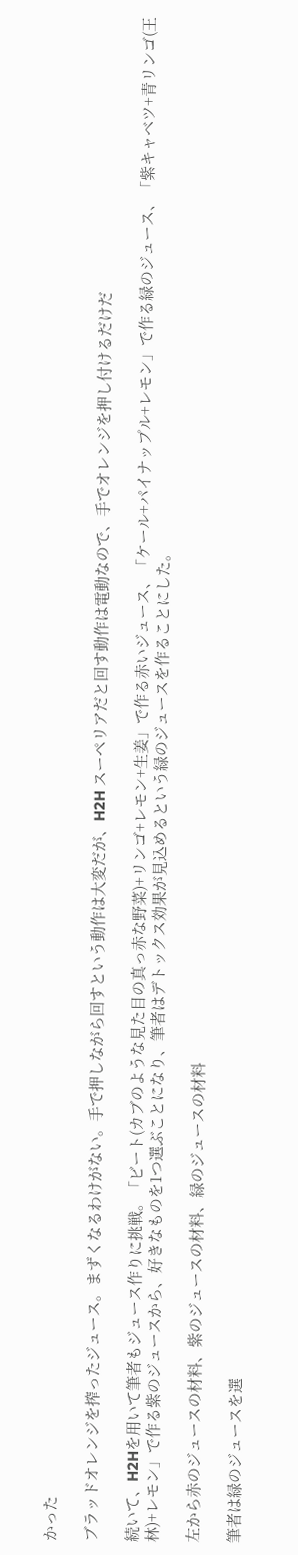かった

ブラッドオレンジを搾ったジュース。まずくなるわけがない。手で押しながら回すという動作は大変だが、H2H スーペリアだと回す動作は電動なので、手でオレンジを押し付けるだけだ

続いて、H2Hを用いて筆者もジュース作りに挑戦。「ビート(カブのような見た目の真っ赤な野菜)+リンゴ+レモン+生姜」で作る赤いジュース、「ケール+パイナップル+レモン」で作る緑のジュース、「紫キャベツ+青リンゴ(王林)+レモン」で作る紫のジュースから、好きなものを1つ選ぶことになり、筆者はデトックス効果が見込めるという緑のジュースを作ることにした。

左から赤のジュースの材料、紫のジュースの材料、緑のジュースの材料

筆者は緑のジュースを選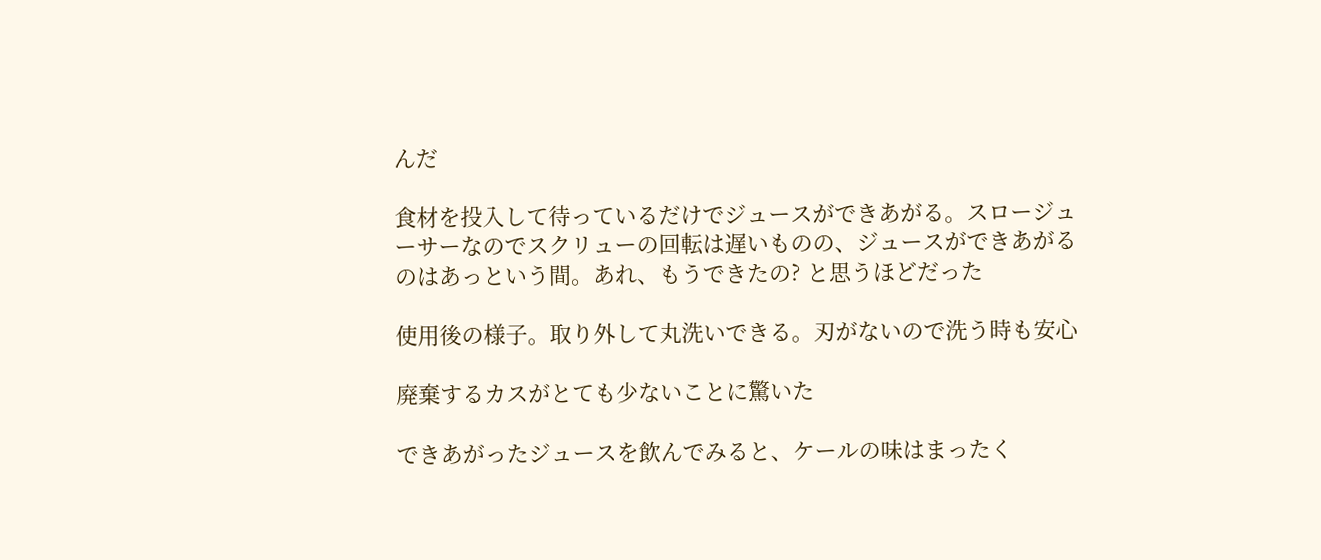んだ

食材を投入して待っているだけでジュースができあがる。スロージューサーなのでスクリューの回転は遅いものの、ジュースができあがるのはあっという間。あれ、もうできたの? と思うほどだった

使用後の様子。取り外して丸洗いできる。刃がないので洗う時も安心

廃棄するカスがとても少ないことに驚いた

できあがったジュースを飲んでみると、ケールの味はまったく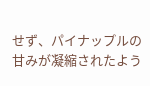せず、パイナップルの甘みが凝縮されたよう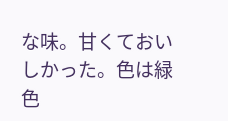な味。甘くておいしかった。色は緑色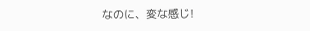なのに、変な感じ!